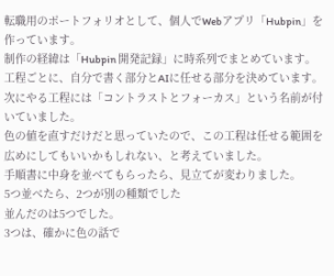転職用のポートフォリオとして、個人でWebアプリ「Hubpin」を作っています。
制作の経緯は「Hubpin 開発記録」に時系列でまとめています。
工程ごとに、自分で書く部分とAIに任せる部分を決めています。
次にやる工程には「コントラストとフォーカス」という名前が付いていました。
色の値を直すだけだと思っていたので、この工程は任せる範囲を広めにしてもいいかもしれない、と考えていました。
手順書に中身を並べてもらったら、見立てが変わりました。
5つ並べたら、2つが別の種類でした
並んだのは5つでした。
3つは、確かに色の話で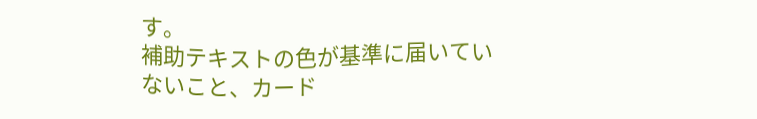す。
補助テキストの色が基準に届いていないこと、カード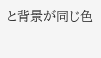と背景が同じ色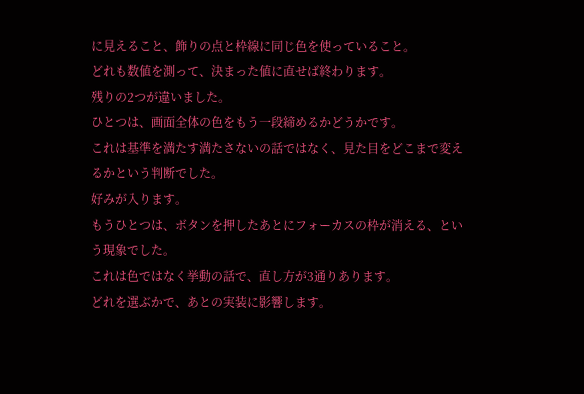に見えること、飾りの点と枠線に同じ色を使っていること。
どれも数値を測って、決まった値に直せば終わります。
残りの2つが違いました。
ひとつは、画面全体の色をもう一段締めるかどうかです。
これは基準を満たす満たさないの話ではなく、見た目をどこまで変えるかという判断でした。
好みが入ります。
もうひとつは、ボタンを押したあとにフォーカスの枠が消える、という現象でした。
これは色ではなく挙動の話で、直し方が3通りあります。
どれを選ぶかで、あとの実装に影響します。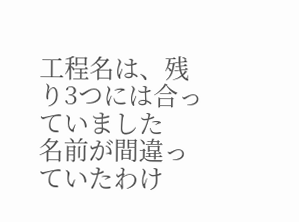工程名は、残り3つには合っていました
名前が間違っていたわけ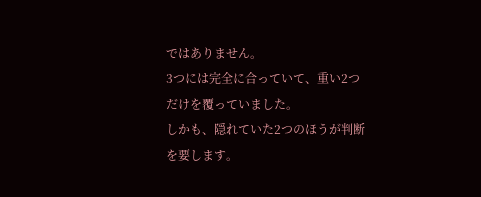ではありません。
3つには完全に合っていて、重い2つだけを覆っていました。
しかも、隠れていた2つのほうが判断を要します。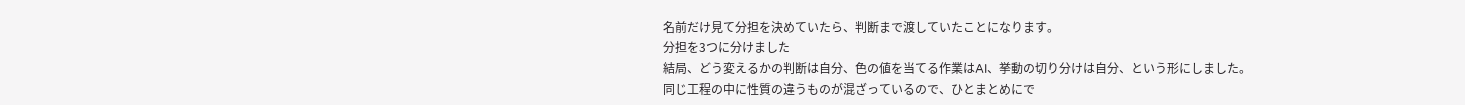名前だけ見て分担を決めていたら、判断まで渡していたことになります。
分担を3つに分けました
結局、どう変えるかの判断は自分、色の値を当てる作業はAI、挙動の切り分けは自分、という形にしました。
同じ工程の中に性質の違うものが混ざっているので、ひとまとめにで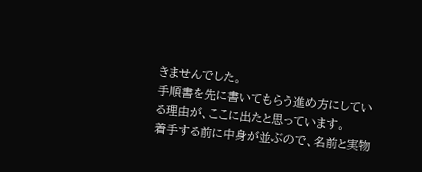きませんでした。
手順書を先に書いてもらう進め方にしている理由が、ここに出たと思っています。
着手する前に中身が並ぶので、名前と実物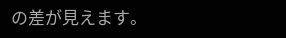の差が見えます。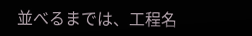並べるまでは、工程名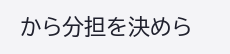から分担を決めら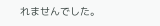れませんでした。